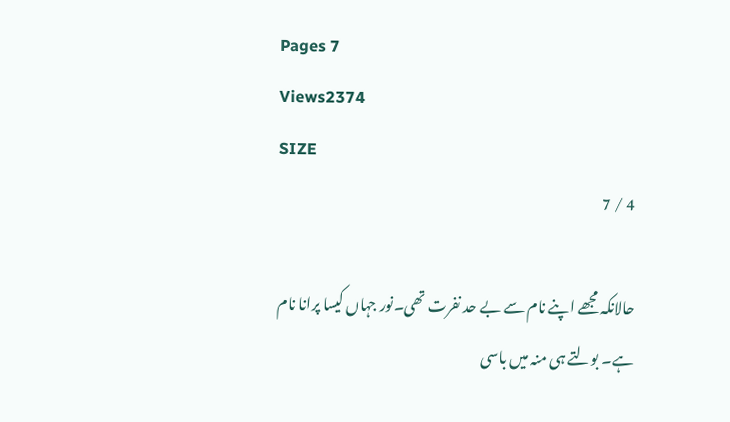Pages 7
Views2374
SIZE
4 / 7

حالانکہ مجھے اپنے نام سے بے حد نفرت تھی۔نور جہاں کیسا پرانا نام ہے۔ بولتے ہی منہ میں باسی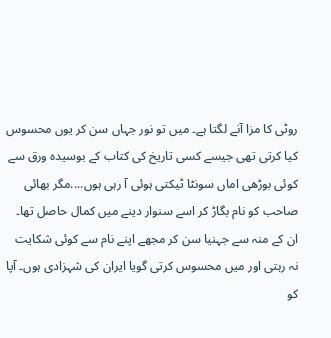روٹی کا مزا آنے لگتا ہے۔ میں تو نور جہاں سن کر یوں محسوس کیا کرتی تھی جیسے کسی تاریخ کی کتاب کے بوسیدہ ورق سے کوئی بوڑھی اماں سونٹا ٹیکتی ہوئی آ رہی ہوں....مگر بھائی صاحب کو نام بگاڑ کر اسے سنوار دینے میں کمال حاصل تھا۔ ان کے منہ سے جہنیا سن کر مجھے اپنے نام سے کوئی شکایت نہ رہتی اور میں محسوس کرتی گویا ایران کی شہزادی ہوں۔ آپا کو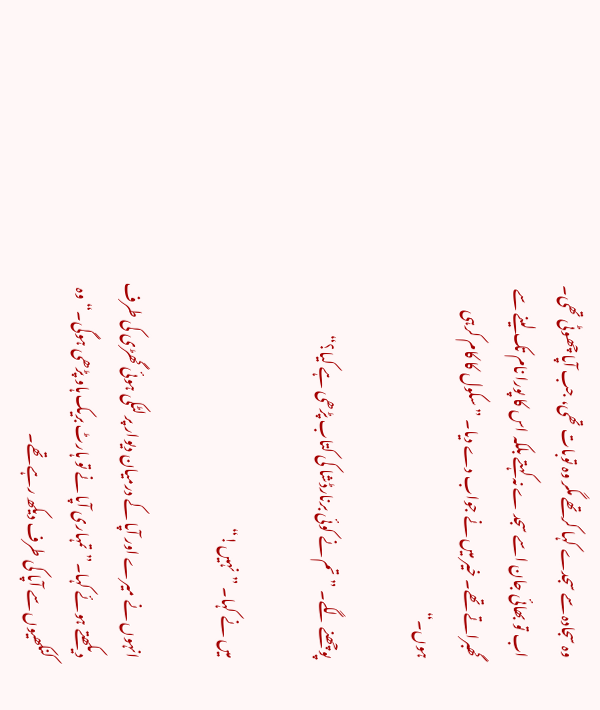وہ سجادہ سے سجدے کہا کرتھے مگر وہ توبات تھی، جب آپا چھوٹی تھی۔ اب تو بھائی جان اسے سجد ے نہ کہتے بلکہ اس کا پورا نام تک لینے سے گھبراتے تھے۔ خیر میں نے جواب دے دیا۔ ”سکول کا کام کرہی ہوں۔“

پوچھنے لگے۔ ”تم نے کوئی برنارڈشا کی کتاب پڑھی ہے کیا؟“

میں نے کہا۔ ”نہیں!“

انہوں نے میرے اور آپا کے درمیان دیوار پر لٹکی ہوئی گھڑی کی طرف دیکھتے ہوئے کہا۔”تمہاری آپا نے تو ہارٹ بریک ہاو پڑھی ہوگی۔“ وہ کنکھیوں سے آپا کی طرف دیکھ رہے تھے۔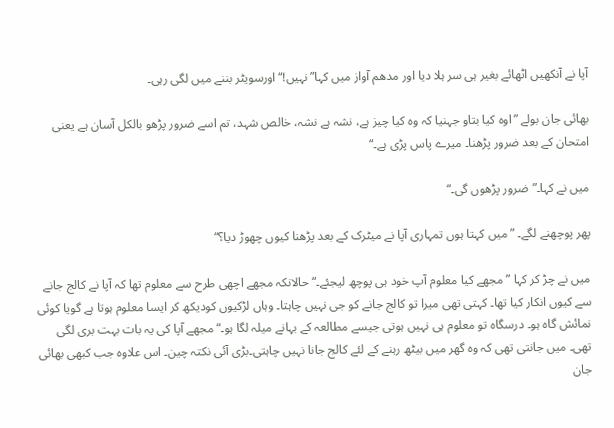آپا نے آنکھیں اٹھائے بغیر ہی سر ہلا دیا اور مدھم آواز میں کہا”نہیں!“ اورسویٹر بننے میں لگی رہی۔

بھائی جان بولے ”اوہ کیا بتاو جہنیا کہ وہ کیا چیز ہے، نشہ ہے نشہ، خالص شہد، تم اسے ضرور پڑھو بالکل آسان ہے یعنی امتحان کے بعد ضرور پڑھنا۔ میرے پاس پڑی ہے۔“

میں نے کہا۔”ضرور پڑھوں گی۔“

پھر پوچھنے لگے۔ ”میں کہتا ہوں تمہاری آپا نے میٹرک کے بعد پڑھنا کیوں چھوڑ دیا؟“

میں نے چڑ کر کہا ”مجھے کیا معلوم آپ خود ہی پوچھ لیجئے۔“ حالانکہ مجھے اچھی طرح سے معلوم تھا کہ آپا نے کالج جانے سے کیوں انکار کیا تھا۔ کہتی تھی میرا تو کالج جانے کو جی نہیں چاہتا۔ وہاں لڑکیوں کودیکھ کر ایسا معلوم ہوتا ہے گویا کوئی نمائش گاہ ہو۔ درسگاہ تو معلوم ہی نہیں ہوتی جیسے مطالعہ کے بہانے میلہ لگا ہو۔“ مجھے آپا کی یہ بات بہت بری لگی تھی۔ میں جانتی تھی کہ وہ گھر میں بیٹھ رہنے کے لئے کالج جانا نہیں چاہتی۔بڑی آئی نکتہ چین۔ اس علاوہ جب کبھی بھائی جان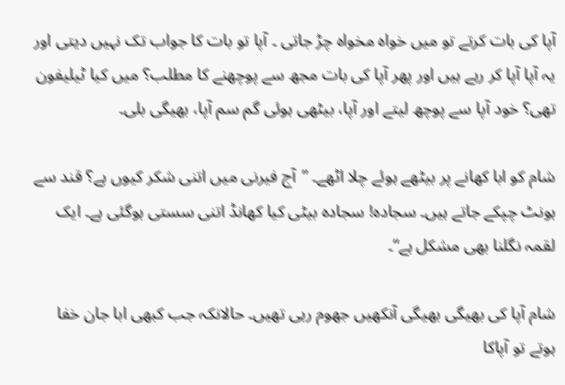آپا کی بات کرتے تو میں خواہ مخواہ چڑ جاتی ۔ آپا تو بات کا جواب تک نہیں دیتی اور یہ آپا آپا کر رہے ہیں اور پھر آپا کی بات مجھ سے پوچھنے کا مطلب؟ میں کیا ٹیلیفون تھی؟ خود آپا سے پوچھ لیتے اور آپا، بیٹھی ہوئی گم سم آپا، بھیگی بلی۔

شام کو ابا کھانے پر بیٹھے ہوئے چلا اٹھے۔ ”آج فیرنی میں اتنی شکر کیوں ہے؟ قند سے ہونٹ چپکے جاتے ہیں۔ سجادہ! سجادہ بیٹی کیا کھانڈ اتنی سستی ہوگئی ہے۔ ایک لقمہ نگلنا بھی مشکل ہے“۔

شام آپا کی بھیگی بھیگی آنکھیں جھوم رہی تھیں۔ حالانکہ جب کبھی ابا جان خفا ہوتے تو آپاکا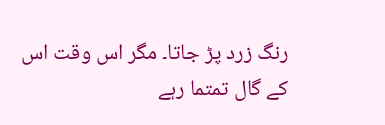رنگ زرد پڑ جاتا۔ مگر اس وقت اس کے گال تمتما رہے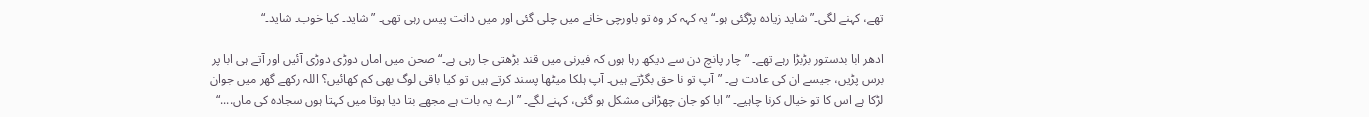تھے، کہنے لگی۔”شاید زیادہ پڑگئی ہو۔“ یہ کہہ کر وہ تو باورچی خانے میں چلی گئی اور میں دانت پیس رہی تھی۔ ”شاید۔ کیا خوب۔ شاید۔“

ادھر ابا بدستور بڑبڑا رہے تھے۔ ”چار پانچ دن سے دیکھ رہا ہوں کہ فیرنی میں قند بڑھتی جا رہی ہے۔“ صحن میں اماں دوڑی دوڑی آئیں اور آتے ہی ابا پر برس پڑیں، جیسے ان کی عادت ہے۔ ”آپ تو نا حق بگڑتے ہیں۔ آپ ہلکا میٹھا پسند کرتے ہیں تو کیا باقی لوگ بھی کم کھائیں؟ اللہ رکھے گھر میں جوان لڑکا ہے اس کا تو خیال کرنا چاہیے۔ ”ابا کو جان چھڑانی مشکل ہو گئی، کہنے لگے۔ ”ارے یہ بات ہے مجھے بتا دیا ہوتا میں کہتا ہوں سجادہ کی ماں....“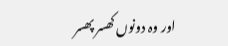اور وہ دونوں کھسر پھسر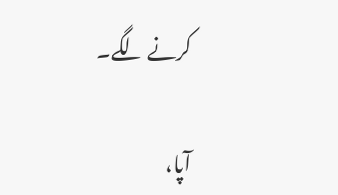کرنے لگے۔

آپا،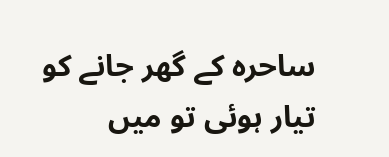ساحرہ کے گھر جانے کو تیار ہوئی تو میں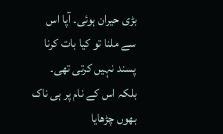بڑی حیران ہوئی۔ آپا اس سے ملنا تو کیا بات کرنا پسند نہیں کرتی تھی۔ بلکہ اس کے نام پر ہی ناک بھوں چڑھایا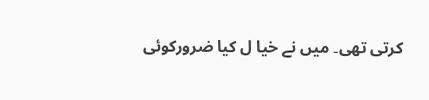کرتی تھی۔ میں نے خیا ل کیا ضرورکوئی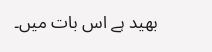بھید ہے اس بات میں۔